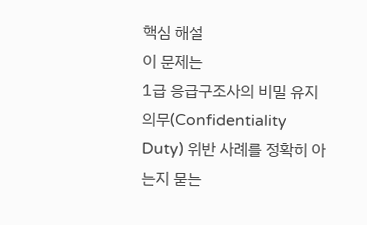핵심 해설
이 문제는
1급 응급구조사의 비밀 유지 의무(Confidentiality Duty) 위반 사례를 정확히 아는지 묻는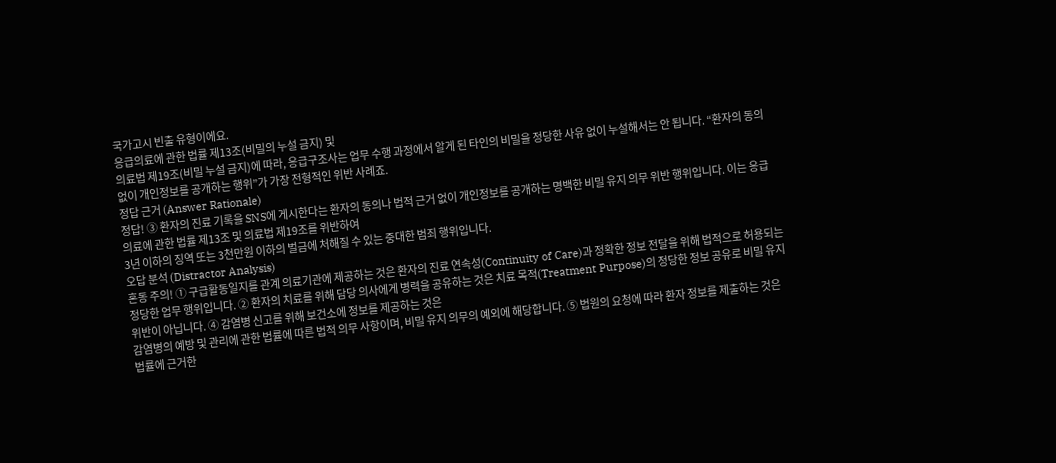국가고시 빈출 유형이에요.
응급의료에 관한 법률 제13조(비밀의 누설 금지) 및
의료법 제19조(비밀 누설 금지)에 따라, 응급구조사는 업무 수행 과정에서 알게 된 타인의 비밀을 정당한 사유 없이 누설해서는 안 됩니다. “환자의 동의 없이 개인정보를 공개하는 행위”가 가장 전형적인 위반 사례죠.
정답 근거 (Answer Rationale)
정답! ③ 환자의 진료 기록을 SNS에 게시한다는 환자의 동의나 법적 근거 없이 개인정보를 공개하는 명백한 비밀 유지 의무 위반 행위입니다. 이는 응급의료에 관한 법률 제13조 및 의료법 제19조를 위반하여
3년 이하의 징역 또는 3천만원 이하의 벌금에 처해질 수 있는 중대한 범죄 행위입니다.
오답 분석 (Distractor Analysis)
혼동 주의! ① 구급활동일지를 관계 의료기관에 제공하는 것은 환자의 진료 연속성(Continuity of Care)과 정확한 정보 전달을 위해 법적으로 허용되는 정당한 업무 행위입니다. ② 환자의 치료를 위해 담당 의사에게 병력을 공유하는 것은 치료 목적(Treatment Purpose)의 정당한 정보 공유로 비밀 유지 위반이 아닙니다. ④ 감염병 신고를 위해 보건소에 정보를 제공하는 것은
감염병의 예방 및 관리에 관한 법률에 따른 법적 의무 사항이며, 비밀 유지 의무의 예외에 해당합니다. ⑤ 법원의 요청에 따라 환자 정보를 제출하는 것은
법률에 근거한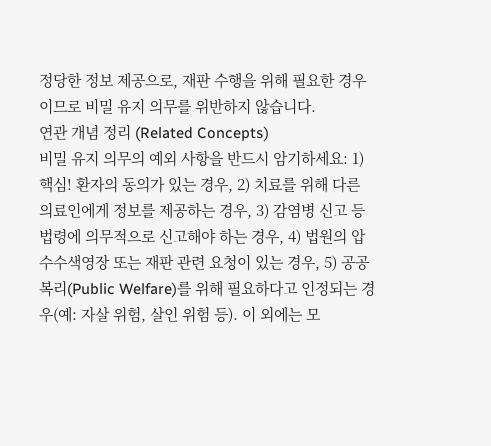정당한 정보 제공으로, 재판 수행을 위해 필요한 경우이므로 비밀 유지 의무를 위반하지 않습니다.
연관 개념 정리 (Related Concepts)
비밀 유지 의무의 예외 사항을 반드시 암기하세요: 1)
핵심! 환자의 동의가 있는 경우, 2) 치료를 위해 다른 의료인에게 정보를 제공하는 경우, 3) 감염병 신고 등 법령에 의무적으로 신고해야 하는 경우, 4) 법원의 압수수색영장 또는 재판 관련 요청이 있는 경우, 5) 공공복리(Public Welfare)를 위해 필요하다고 인정되는 경우(예: 자살 위험, 살인 위험 등). 이 외에는 모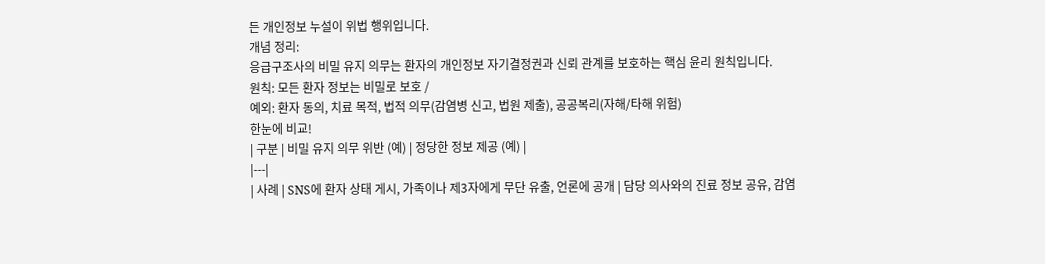든 개인정보 누설이 위법 행위입니다.
개념 정리:
응급구조사의 비밀 유지 의무는 환자의 개인정보 자기결정권과 신뢰 관계를 보호하는 핵심 윤리 원칙입니다.
원칙: 모든 환자 정보는 비밀로 보호 /
예외: 환자 동의, 치료 목적, 법적 의무(감염병 신고, 법원 제출), 공공복리(자해/타해 위험)
한눈에 비교!
| 구분 | 비밀 유지 의무 위반 (예) | 정당한 정보 제공 (예) |
|---|
| 사례 | SNS에 환자 상태 게시, 가족이나 제3자에게 무단 유출, 언론에 공개 | 담당 의사와의 진료 정보 공유, 감염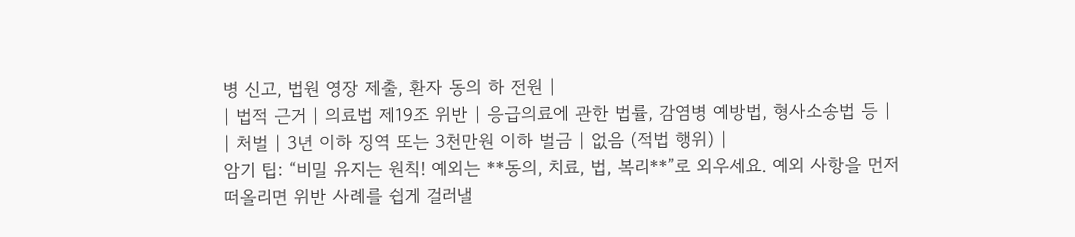병 신고, 법원 영장 제출, 환자 동의 하 전원 |
| 법적 근거 | 의료법 제19조 위반 | 응급의료에 관한 법률, 감염병 예방법, 형사소송법 등 |
| 처벌 | 3년 이하 징역 또는 3천만원 이하 벌금 | 없음 (적법 행위) |
암기 팁: “비밀 유지는 원칙! 예외는 **동의, 치료, 법, 복리**”로 외우세요. 예외 사항을 먼저 떠올리면 위반 사례를 쉽게 걸러낼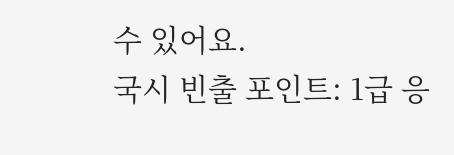수 있어요.
국시 빈출 포인트: 1급 응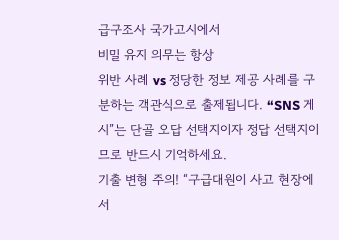급구조사 국가고시에서
비밀 유지 의무는 항상
위반 사례 vs 정당한 정보 제공 사례를 구분하는 객관식으로 출제됩니다. “SNS 게시”는 단골 오답 선택지이자 정답 선택지이므로 반드시 기억하세요.
기출 변형 주의! “구급대원이 사고 현장에서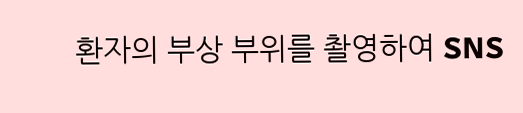환자의 부상 부위를 촬영하여 SNS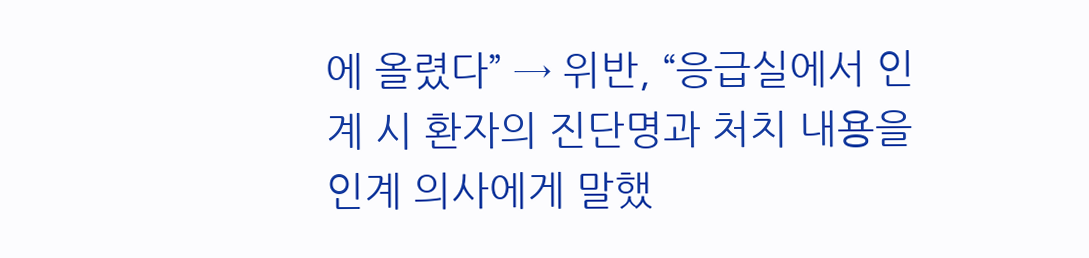에 올렸다” → 위반, “응급실에서 인계 시 환자의 진단명과 처치 내용을 인계 의사에게 말했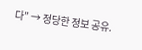다” → 정당한 정보 공유.